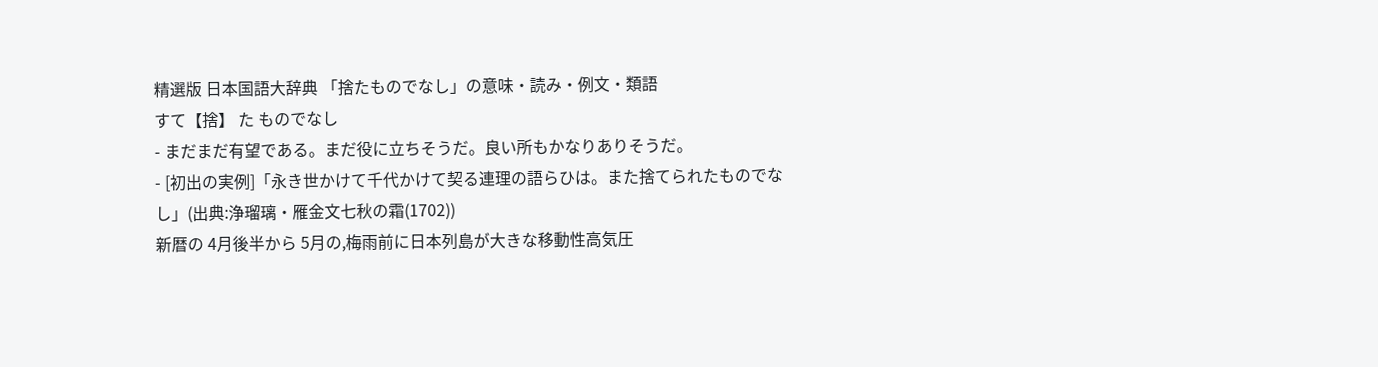精選版 日本国語大辞典 「捨たものでなし」の意味・読み・例文・類語
すて【捨】 た ものでなし
- まだまだ有望である。まだ役に立ちそうだ。良い所もかなりありそうだ。
- [初出の実例]「永き世かけて千代かけて契る連理の語らひは。また捨てられたものでなし」(出典:浄瑠璃・雁金文七秋の霜(1702))
新暦の 4月後半から 5月の,梅雨前に日本列島が大きな移動性高気圧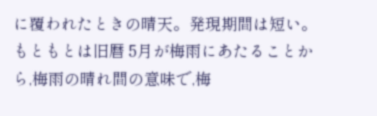に覆われたときの晴天。発現期間は短い。もともとは旧暦 5月が梅雨にあたることから,梅雨の晴れ間の意味で,梅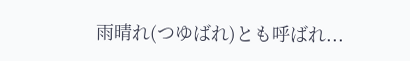雨晴れ(つゆばれ)とも呼ばれ...